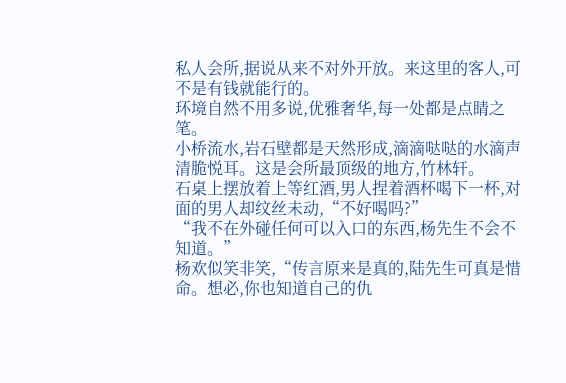私人会所,据说从来不对外开放。来这里的客人,可不是有钱就能行的。
环境自然不用多说,优雅奢华,每一处都是点睛之笔。
小桥流水,岩石壁都是天然形成,滴滴哒哒的水滴声清脆悦耳。这是会所最顶级的地方,竹林轩。
石桌上摆放着上等红酒,男人捏着酒杯喝下一杯,对面的男人却纹丝未动,“不好喝吗?”
“我不在外碰任何可以入口的东西,杨先生不会不知道。”
杨欢似笑非笑,“传言原来是真的,陆先生可真是惜命。想必,你也知道自己的仇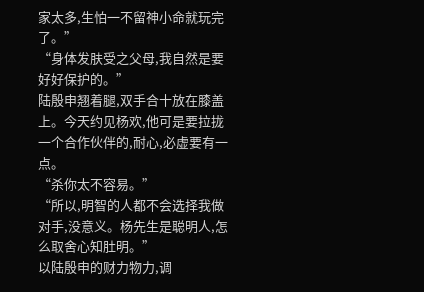家太多,生怕一不留神小命就玩完了。”
“身体发肤受之父母,我自然是要好好保护的。”
陆殷申翘着腿,双手合十放在膝盖上。今天约见杨欢,他可是要拉拢一个合作伙伴的,耐心,必虚要有一点。
“杀你太不容易。”
“所以,明智的人都不会选择我做对手,没意义。杨先生是聪明人,怎么取舍心知肚明。”
以陆殷申的财力物力,调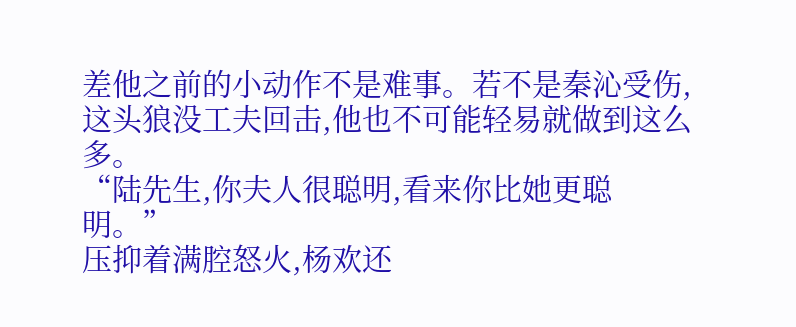差他之前的小动作不是难事。若不是秦沁受伤,这头狼没工夫回击,他也不可能轻易就做到这么多。
“陆先生,你夫人很聪明,看来你比她更聪明。”
压抑着满腔怒火,杨欢还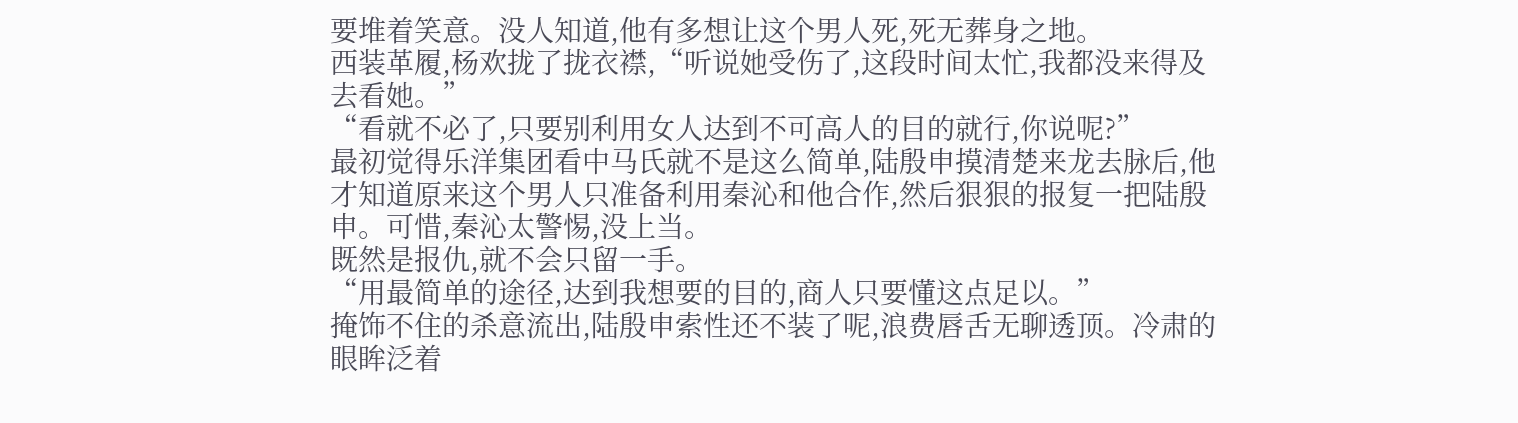要堆着笑意。没人知道,他有多想让这个男人死,死无葬身之地。
西装革履,杨欢拢了拢衣襟,“听说她受伤了,这段时间太忙,我都没来得及去看她。”
“看就不必了,只要别利用女人达到不可高人的目的就行,你说呢?”
最初觉得乐洋集团看中马氏就不是这么简单,陆殷申摸清楚来龙去脉后,他才知道原来这个男人只准备利用秦沁和他合作,然后狠狠的报复一把陆殷申。可惜,秦沁太警惕,没上当。
既然是报仇,就不会只留一手。
“用最简单的途径,达到我想要的目的,商人只要懂这点足以。”
掩饰不住的杀意流出,陆殷申索性还不装了呢,浪费唇舌无聊透顶。冷肃的眼眸泛着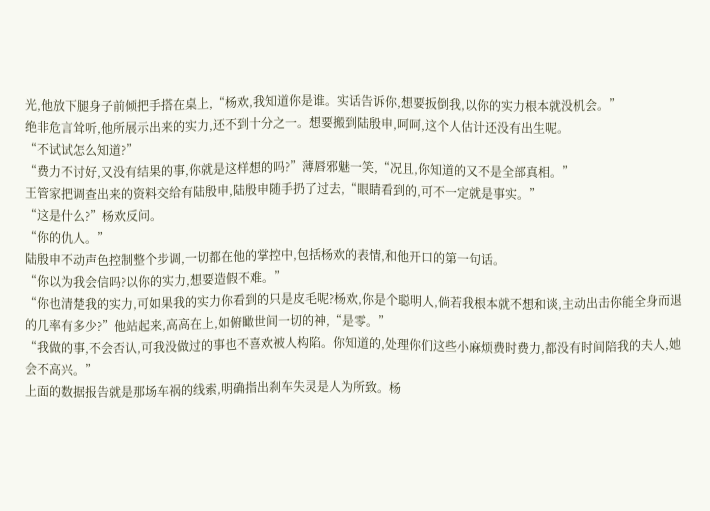光,他放下腿身子前倾把手搭在桌上,“杨欢,我知道你是谁。实话告诉你,想要扳倒我,以你的实力根本就没机会。”
绝非危言耸听,他所展示出来的实力,还不到十分之一。想要搬到陆殷申,呵呵,这个人估计还没有出生呢。
“不试试怎么知道?”
“费力不讨好,又没有结果的事,你就是这样想的吗?”薄唇邪魅一笑,“况且,你知道的又不是全部真相。”
王管家把调查出来的资料交给有陆殷申,陆殷申随手扔了过去,“眼睛看到的,可不一定就是事实。”
“这是什么?”杨欢反问。
“你的仇人。”
陆殷申不动声色控制整个步调,一切都在他的掌控中,包括杨欢的表情,和他开口的第一句话。
“你以为我会信吗?以你的实力,想要造假不难。”
“你也清楚我的实力,可如果我的实力你看到的只是皮毛呢?杨欢,你是个聪明人,倘若我根本就不想和谈,主动出击你能全身而退的几率有多少?”他站起来,高高在上,如俯瞰世间一切的神,“是零。”
“我做的事,不会否认,可我没做过的事也不喜欢被人构陷。你知道的,处理你们这些小麻烦费时费力,都没有时间陪我的夫人,她会不高兴。”
上面的数据报告就是那场车祸的线索,明确指出刹车失灵是人为所致。杨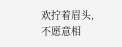欢拧着眉头,不愿意相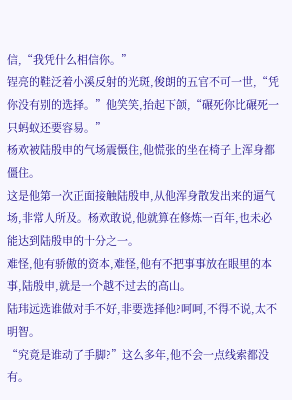信,“我凭什么相信你。”
锃亮的鞋泛着小溪反射的光斑,俊朗的五官不可一世,“凭你没有别的选择。”他笑笑,抬起下颌,“碾死你比碾死一只蚂蚁还要容易。”
杨欢被陆殷申的气场震慑住,他慌张的坐在椅子上浑身都僵住。
这是他第一次正面接触陆殷申,从他浑身散发出来的逼气场,非常人所及。杨欢敢说,他就算在修炼一百年,也未必能达到陆殷申的十分之一。
难怪,他有骄傲的资本,难怪,他有不把事事放在眼里的本事,陆殷申,就是一个越不过去的高山。
陆玮远选谁做对手不好,非要选择他?呵呵,不得不说,太不明智。
“究竟是谁动了手脚?”这么多年,他不会一点线索都没有。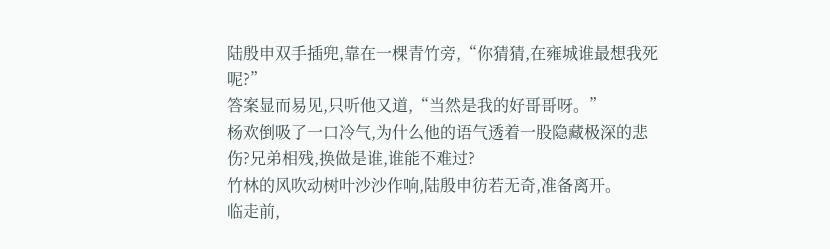陆殷申双手插兜,靠在一棵青竹旁,“你猜猜,在雍城谁最想我死呢?”
答案显而易见,只听他又道,“当然是我的好哥哥呀。”
杨欢倒吸了一口冷气,为什么他的语气透着一股隐藏极深的悲伤?兄弟相残,换做是谁,谁能不难过?
竹林的风吹动树叶沙沙作响,陆殷申彷若无奇,准备离开。
临走前,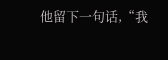他留下一句话,“我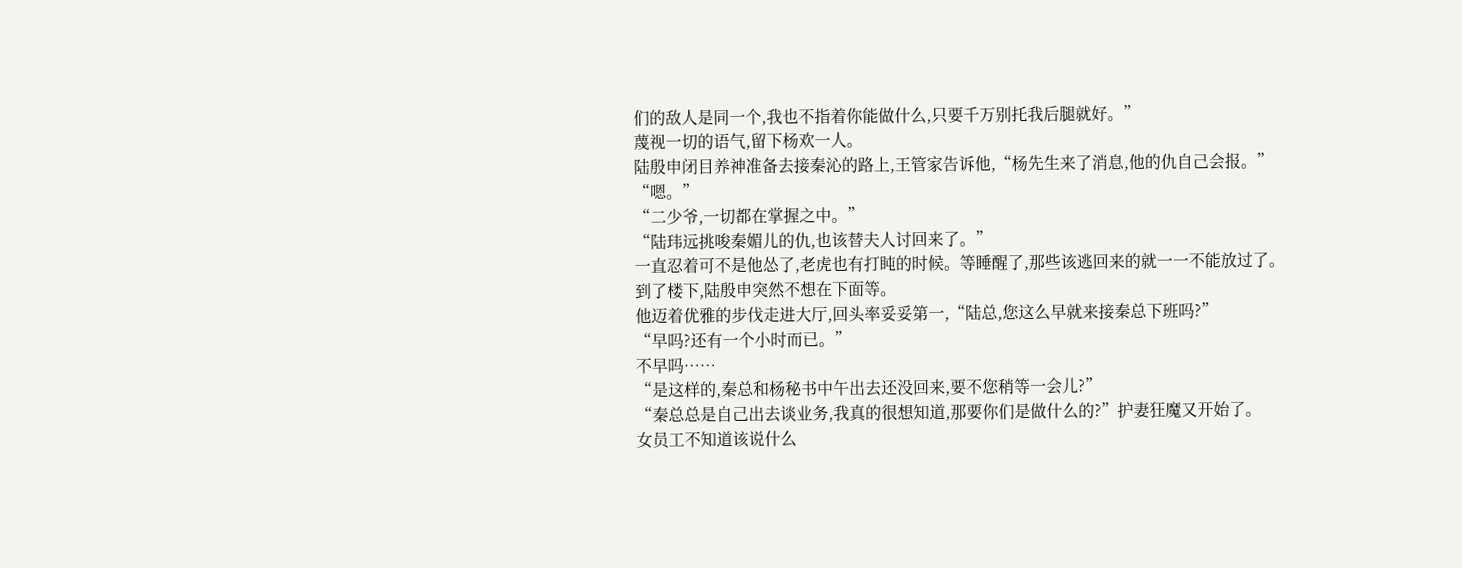们的敌人是同一个,我也不指着你能做什么,只要千万别托我后腿就好。”
蔑视一切的语气,留下杨欢一人。
陆殷申闭目养神准备去接秦沁的路上,王管家告诉他,“杨先生来了消息,他的仇自己会报。”
“嗯。”
“二少爷,一切都在掌握之中。”
“陆玮远挑唆秦媚儿的仇,也该替夫人讨回来了。”
一直忍着可不是他怂了,老虎也有打盹的时候。等睡醒了,那些该逃回来的就一一不能放过了。
到了楼下,陆殷申突然不想在下面等。
他迈着优雅的步伐走进大厅,回头率妥妥第一,“陆总,您这么早就来接秦总下班吗?”
“早吗?还有一个小时而已。”
不早吗……
“是这样的,秦总和杨秘书中午出去还没回来,要不您稍等一会儿?”
“秦总总是自己出去谈业务,我真的很想知道,那要你们是做什么的?”护妻狂魔又开始了。
女员工不知道该说什么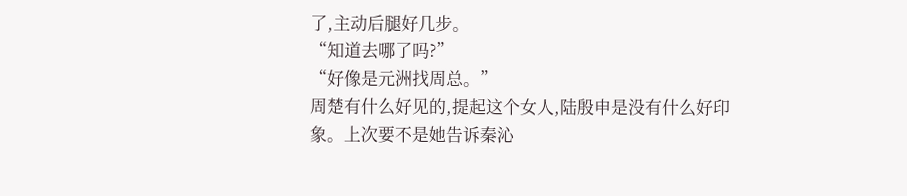了,主动后腿好几步。
“知道去哪了吗?”
“好像是元洲找周总。”
周楚有什么好见的,提起这个女人,陆殷申是没有什么好印象。上次要不是她告诉秦沁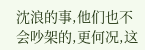沈浪的事,他们也不会吵架的,更何况,这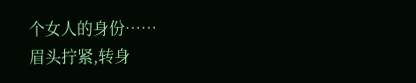个女人的身份……
眉头拧紧,转身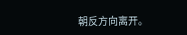朝反方向离开。